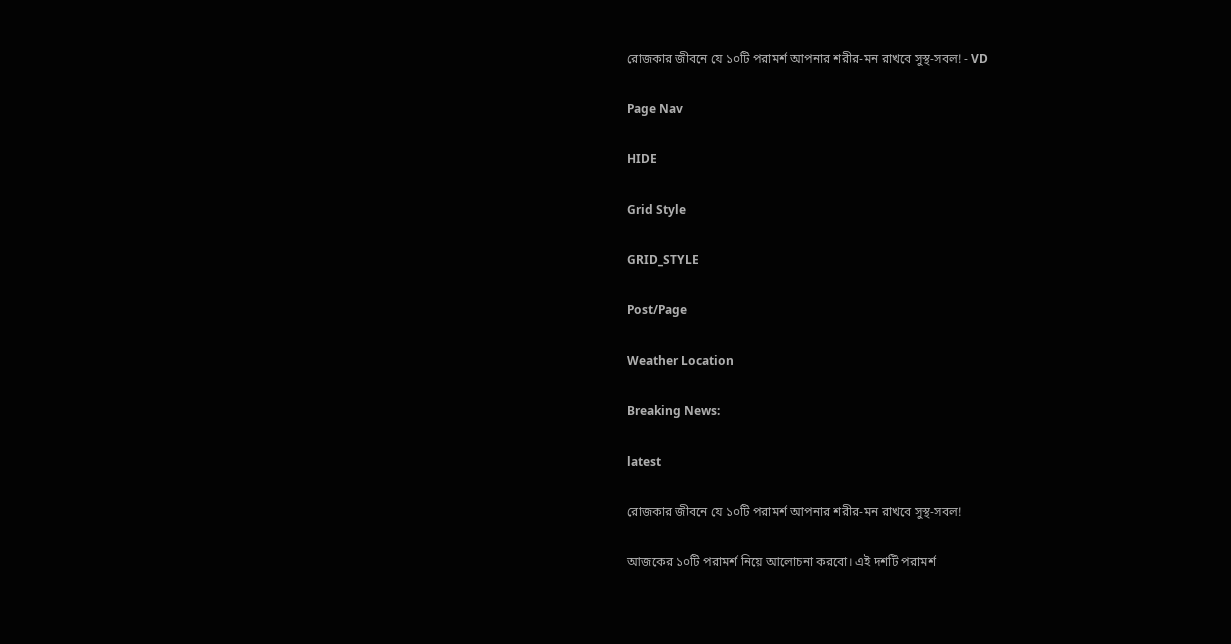রোজকার জীবনে যে ১০টি পরামর্শ আপনার শরীর-মন রাখবে সুস্থ-সবল! - VD

Page Nav

HIDE

Grid Style

GRID_STYLE

Post/Page

Weather Location

Breaking News:

latest

রোজকার জীবনে যে ১০টি পরামর্শ আপনার শরীর-মন রাখবে সুস্থ-সবল!

আজকের ১০টি পরামর্শ নিয়ে আলোচনা করবো। এই দশটি পরামর্শ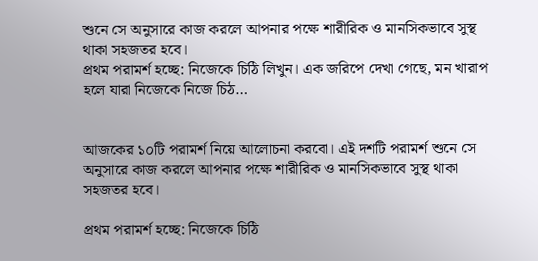শুনে সে অনুসারে কাজ করলে আপনার পক্ষে শারীরিক ও মানসিকভাবে সুস্থ থাকা সহজতর হবে।
প্রথম পরামর্শ হচ্ছে: নিজেকে চিঠি লিখুন। এক জরিপে দেখা গেছে, মন খারাপ হলে যারা নিজেকে নিজে চিঠ…


আজকের ১০টি পরামর্শ নিয়ে আলোচনা করবো। এই দশটি পরামর্শ শুনে সে অনুসারে কাজ করলে আপনার পক্ষে শারীরিক ও মানসিকভাবে সুস্থ থাকা সহজতর হবে।

প্রথম পরামর্শ হচ্ছে: নিজেকে চিঠি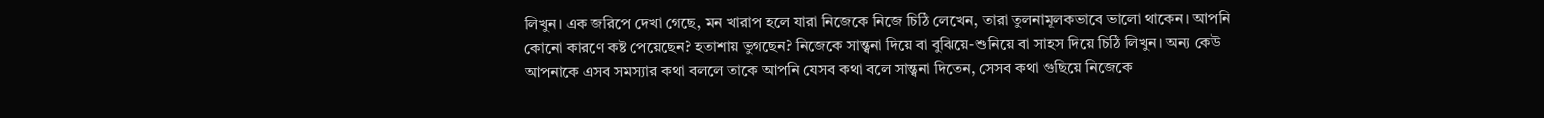লিখুন। এক জরিপে দেখা গেছে, মন খারাপ হলে যারা নিজেকে নিজে চিঠি লেখেন, তারা তুলনামূলকভাবে ভালো থাকেন। আপনি কোনো কারণে কষ্ট পেয়েছেন? হতাশায় ভুগছেন? নিজেকে সান্ত্বনা দিয়ে বা বুঝিয়ে-শুনিয়ে বা সাহস দিয়ে চিঠি লিখুন। অন্য কেউ আপনাকে এসব সমস্যার কথা বললে তাকে আপনি যেসব কথা বলে সান্ত্বনা দিতেন, সেসব কথা গুছিয়ে নিজেকে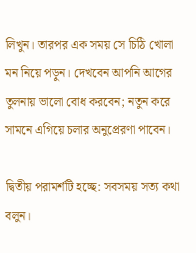লিখুন। তারপর এক সময় সে চিঠি খোলা মন নিয়ে পড়ুন। দেখবেন আপনি আগের তুলনায় ভালো বোধ করবেন; নতুন করে সামনে এগিয়ে চলার অনুপ্রেরণা পাবেন।

দ্বিতীয় পরামর্শটি হচ্ছে: সবসময় সত্য কথা বলুন।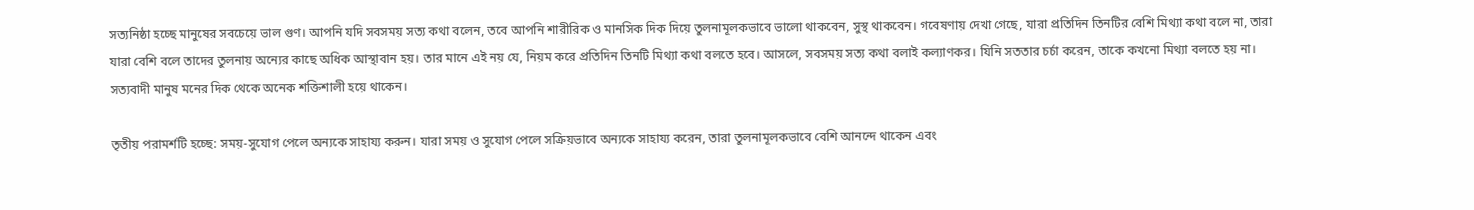সত্যনিষ্ঠা হচ্ছে মানুষের সবচেয়ে ভাল গুণ। আপনি যদি সবসময় সত্য কথা বলেন, তবে আপনি শারীরিক ও মানসিক দিক দিয়ে তুলনামূলকভাবে ভালো থাকবেন, সুস্থ থাকবেন। গবেষণায় দেখা গেছে, যারা প্রতিদিন তিনটির বেশি মিথ্যা কথা বলে না, তারা যারা বেশি বলে তাদের তুলনায় অন্যের কাছে অধিক আস্থাবান হয়। তার মানে এই নয় যে, নিয়ম করে প্রতিদিন তিনটি মিথ্যা কথা বলতে হবে। আসলে, সবসময় সত্য কথা বলাই কল্যাণকর। যিনি সততার চর্চা করেন, তাকে কখনো মিথ্যা বলতে হয় না। সত্যবাদী মানুষ মনের দিক থেকে অনেক শক্তিশালী হয়ে থাকেন।

তৃতীয় পরামর্শটি হচ্ছে: সময়-সুযোগ পেলে অন্যকে সাহায্য করুন। যারা সময় ও সুযোগ পেলে সক্রিয়ভাবে অন্যকে সাহায্য করেন, তারা তুলনামূলকভাবে বেশি আনন্দে থাকেন এবং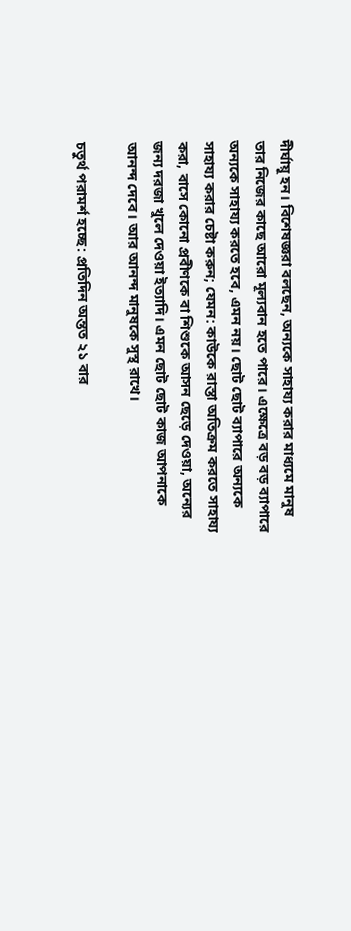দীর্ঘায়ূ হন। বিশেষজ্ঞরা বলছেন, অন্যকে সাহায্য করার মাধ্যমে মানুষ তার নিজের কাছে আরো মূল্যবান হতে পারে। এক্ষেত্রে বড় বড় ব্যাপারে অন্যকে সাহায্য করতে হবে, এমন নয়। ছোট ছোট ব্যাপারে অন্যকে সাহায্য করার চেষ্টা করুন; যেমন: কাউকে রাস্তা অতিক্রম করতে সাহায্য করা, বাসে কোনো প্রবীণকে বা শিশুকে আসন ছেড়ে দেওয়া, অন্যের জন্য দরজা খুলে দেওয়া ইত্যাদি। এমন ছোট ছোট কাজ আপনাকে আনন্দ দেবে। আর আনন্দ মানুষকে সুস্থ রাখে।

চতুর্থ পরামর্শ হচ্ছে: প্রতিদিন অন্তত ২১ বার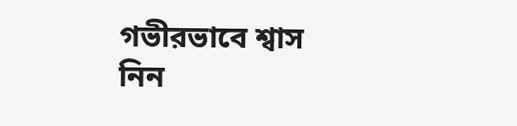গভীরভাবে শ্বাস নিন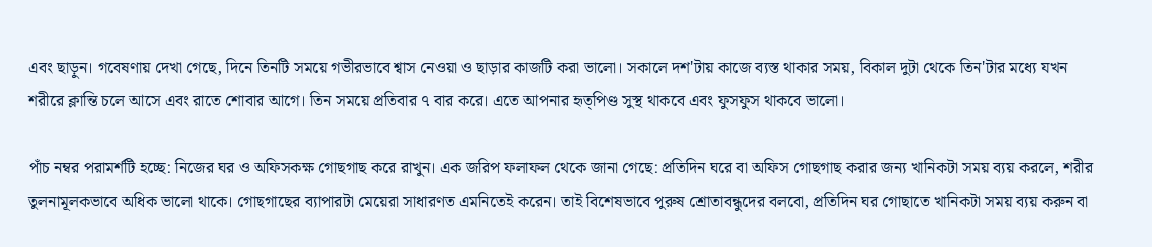এবং ছাড়ুন। গবেষণায় দেখা গেছে, দিনে তিনটি সময়ে গভীরভাবে শ্বাস নেওয়া ও ছাড়ার কাজটি করা ভালো। সকালে দশ'টায় কাজে ব্যস্ত থাকার সময়, বিকাল দুটা থেকে তিন'টার মধ্যে যখন শরীরে ক্লান্তি চলে আসে এবং রাতে শোবার আগে। তিন সময়ে প্রতিবার ৭ বার করে। এতে আপনার হৃত্পিণ্ড সুস্থ থাকবে এবং ফুসফুস থাকবে ভালো।

পাঁচ নম্বর পরামর্শটি হচ্ছে: নিজের ঘর ও অফিসকক্ষ গোছগাছ করে রাখুন। এক জরিপ ফলাফল থেকে জানা গেছে: প্রতিদিন ঘরে বা অফিস গোছগাছ করার জন্য খানিকটা সময় ব্যয় করলে, শরীর তুলনামূলকভাবে অধিক ভালো থাকে। গোছগাছের ব্যাপারটা মেয়েরা সাধারণত এমনিতেই করেন। তাই বিশেষভাবে পুরুষ শ্রোতাবন্ধুদের বলবো, প্রতিদিন ঘর গোছাতে খানিকটা সময় ব্যয় করুন বা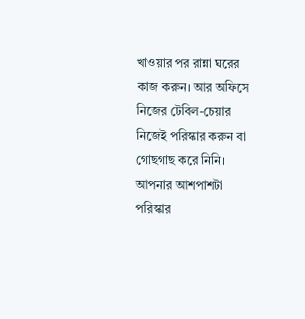খাওয়ার পর রান্না ঘরের কাজ করুন। আর অফিসে নিজের টেবিল-চেয়ার নিজেই পরিস্কার করুন বা গোছগাছ করে নিনি। আপনার আশপাশটা পরিস্কার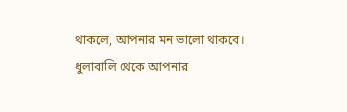থাকলে, আপনার মন ভালো থাকবে। ধুলাবালি থেকে আপনার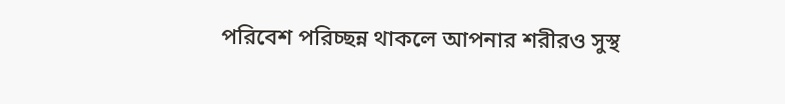পরিবেশ পরিচ্ছন্ন থাকলে আপনার শরীরও সুস্থ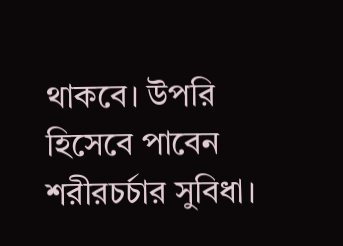থাকবে। উপরি হিসেবে পাবেন শরীরচর্চার সুবিধা।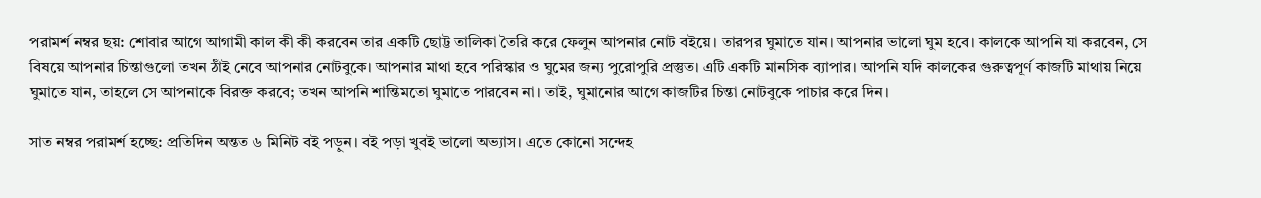পরামর্শ নম্বর ছয়: শোবার আগে আগামী কাল কী কী করবেন তার একটি ছোট্ট তালিকা তৈরি করে ফেলুন আপনার নোট বইয়ে। তারপর ঘুমাতে যান। আপনার ভালো ঘুম হবে। কালকে আপনি যা করবেন, সে বিষয়ে আপনার চিন্তাগুলো তখন ঠাঁই নেবে আপনার নোটবুকে। আপনার মাথা হবে পরিস্কার ও ঘুমের জন্য পুরোপুরি প্রস্তুত। এটি একটি মানসিক ব্যাপার। আপনি যদি কালকের গুরুত্বপূর্ণ কাজটি মাথায় নিয়ে ঘুমাতে যান, তাহলে সে আপনাকে বিরক্ত করবে; তখন আপনি শান্তিমতো ঘুমাতে পারবেন না। তাই, ঘুমানোর আগে কাজটির চিন্তা নোটবুকে পাচার করে দিন।

সাত নম্বর পরামর্শ হচ্ছে: প্রতিদিন অন্তত ৬ মিনিট বই পড়ুন। বই পড়া খুবই ভালো অভ্যাস। এতে কোনো সন্দেহ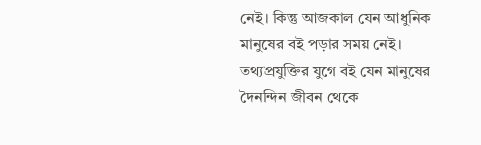নেই। কিন্তু আজকাল যেন আধুনিক মানুষের বই পড়ার সময় নেই। তথ্যপ্রযুক্তির যুগে বই যেন মানুষের দৈনন্দিন জীবন থেকে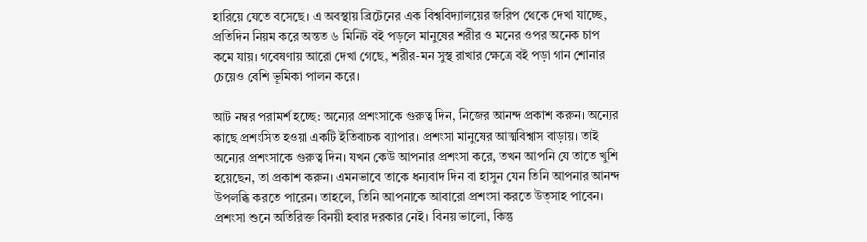হারিয়ে যেতে বসেছে। এ অবস্থায় ব্রিটেনের এক বিশ্ববিদ্যালয়ের জরিপ থেকে দেখা যাচ্ছে, প্রতিদিন নিয়ম করে অন্তত ৬ মিনিট বই পড়লে মানুষের শরীর ও মনের ওপর অনেক চাপ কমে যায়। গবেষণায় আরো দেখা গেছে, শরীর-মন সুস্থ রাখার ক্ষেত্রে বই পড়া গান শোনার চেয়েও বেশি ভূমিকা পালন করে।

আট নম্বর পরামর্শ হচ্ছে: অন্যের প্রশংসাকে গুরুত্ব দিন, নিজের আনন্দ প্রকাশ করুন। অন্যের কাছে প্রশংসিত হওয়া একটি ইতিবাচক ব্যাপার। প্রশংসা মানুষের আত্মবিশ্বাস বাড়ায়। তাই অন্যের প্রশংসাকে গুরুত্ব দিন। যখন কেউ আপনার প্রশংসা করে, তখন আপনি যে তাতে খুশি হয়েছেন, তা প্রকাশ করুন। এমনভাবে তাকে ধন্যবাদ দিন বা হাসুন যেন তিনি আপনার আনন্দ উপলব্ধি করতে পারেন। তাহলে, তিনি আপনাকে আবারো প্রশংসা করতে উত্সাহ পাবেন। প্রশংসা শুনে অতিরিক্ত বিনয়ী হবার দরকার নেই। বিনয় ভালো, কিন্তু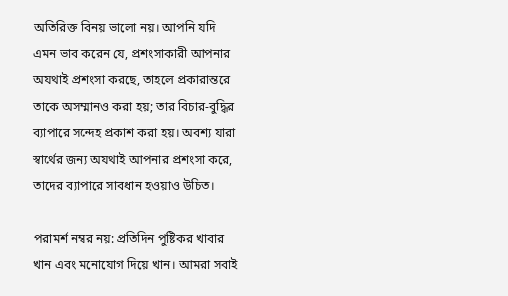অতিরিক্ত বিনয় ভালো নয়। আপনি যদি এমন ভাব করেন যে, প্রশংসাকারী আপনার অযথাই প্রশংসা করছে, তাহলে প্রকারান্তরে তাকে অসম্মানও করা হয়; তার বিচার-বুদ্ধির ব্যাপারে সন্দেহ প্রকাশ করা হয়। অবশ্য যারা স্বার্থের জন্য অযথাই আপনার প্রশংসা করে, তাদের ব্যাপারে সাবধান হওয়াও উচিত।

পরামর্শ নম্বর নয়: প্রতিদিন পুষ্টিকর খাবার খান এবং মনোযোগ দিয়ে খান। আমরা সবাই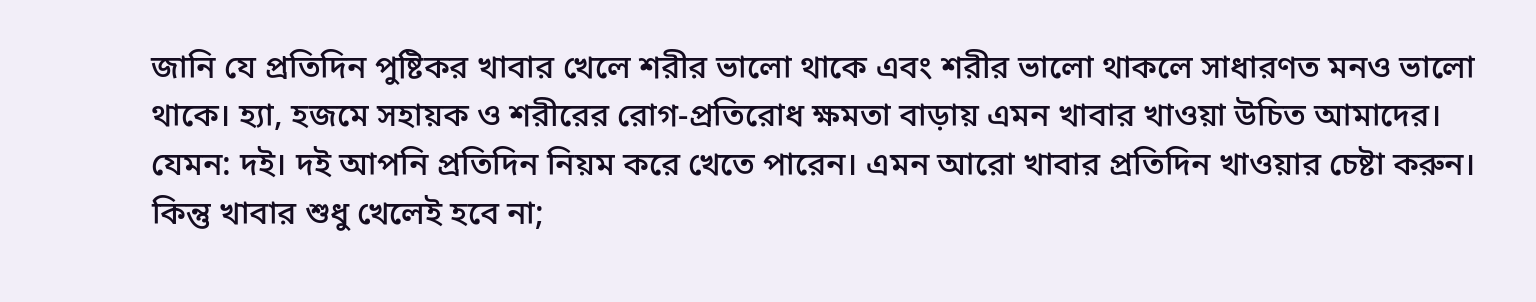জানি যে প্রতিদিন পুষ্টিকর খাবার খেলে শরীর ভালো থাকে এবং শরীর ভালো থাকলে সাধারণত মনও ভালো থাকে। হ্যা, হজমে সহায়ক ও শরীরের রোগ-প্রতিরোধ ক্ষমতা বাড়ায় এমন খাবার খাওয়া উচিত আমাদের। যেমন: দই। দই আপনি প্রতিদিন নিয়ম করে খেতে পারেন। এমন আরো খাবার প্রতিদিন খাওয়ার চেষ্টা করুন। কিন্তু খাবার শুধু খেলেই হবে না;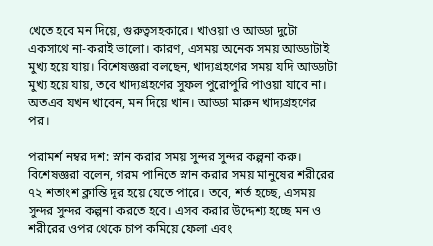খেতে হবে মন দিয়ে, গুরুত্বসহকারে। খাওয়া ও আড্ডা দুটো একসাথে না-করাই ভালো। কারণ, এসময় অনেক সময় আড্ডাটাই মুখ্য হয়ে যায়। বিশেষজ্ঞরা বলছেন, খাদ্যগ্রহণের সময় যদি আড্ডাটা মুখ্য হয়ে যায়, তবে খাদ্যগ্রহণের সুফল পুরোপুরি পাওয়া যাবে না। অতএব যখন খাবেন, মন দিয়ে খান। আড্ডা মারুন খাদ্যগ্রহণের পর।

পরামর্শ নম্বর দশ: স্নান করার সময় সুন্দর সুন্দর কল্পনা করু। বিশেষজ্ঞরা বলেন, গরম পানিতে স্নান করার সময় মানুষের শরীরের ৭২ শতাংশ ক্লান্তি দূর হয়ে যেতে পারে। তবে, শর্ত হচ্ছে, এসময় সুন্দর সুন্দর কল্পনা করতে হবে। এসব করার উদ্দেশ্য হচ্ছে মন ও শরীরের ওপর থেকে চাপ কমিয়ে ফেলা এবং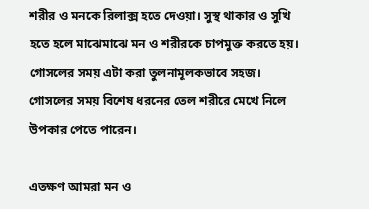শরীর ও মনকে রিলাক্স হতে দেওয়া। সুস্থ থাকার ও সুখি হতে হলে মাঝেমাঝে মন ও শরীরকে চাপমুক্ত করতে হয়। গোসলের সময় এটা করা তুলনামূলকভাবে সহজ। গোসলের সময় বিশেষ ধরনের তেল শরীরে মেখে নিলে উপকার পেতে পারেন।

এতক্ষণ আমরা মন ও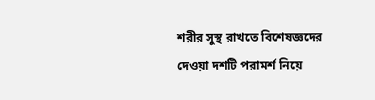শরীর সুস্থ রাখতে বিশেষজ্ঞদের দেওয়া দশটি পরামর্শ নিয়ে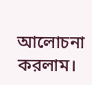আলোচনা করলাম।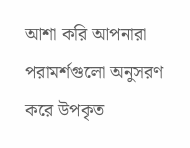আশা করি আপনারা পরামর্শগুলো অনুসরণ করে উপকৃত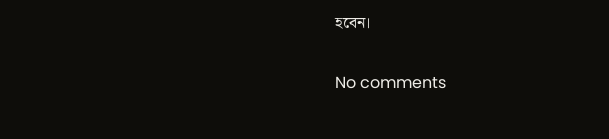হবেন।

No comments